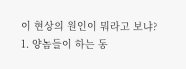이 현상의 원인이 뭐라고 보냐?
1. 양놈들이 하는 동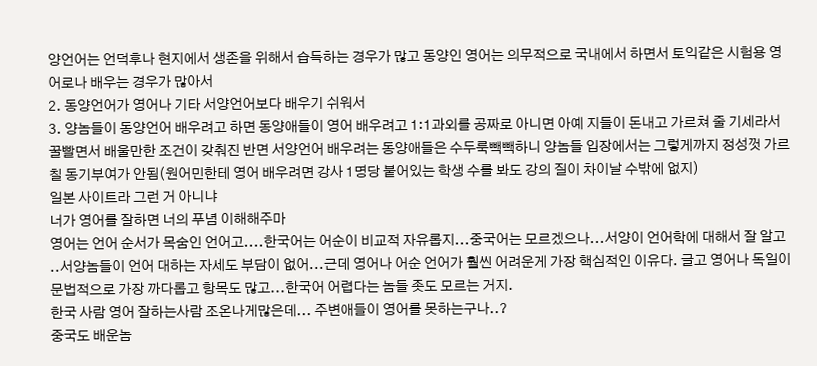양언어는 언덕후나 현지에서 생존을 위해서 습득하는 경우가 많고 동양인 영어는 의무적으로 국내에서 하면서 토익같은 시험용 영어로나 배우는 경우가 많아서
2. 동양언어가 영어나 기타 서양언어보다 배우기 쉬워서
3. 양놈들이 동양언어 배우려고 하면 동양애들이 영어 배우려고 1:1과외를 공짜로 아니면 아예 지들이 돈내고 가르쳐 줄 기세라서 꿀빨면서 배울만한 조건이 갖춰진 반면 서양언어 배우려는 동양애들은 수두룩빽빽하니 양놈들 입장에서는 그렇게까지 정성껏 가르칠 동기부여가 안됨(원어민한테 영어 배우려면 강사 1명당 붙어있는 학생 수를 봐도 강의 질이 차이날 수밖에 없지)
일본 사이트라 그런 거 아니냐
너가 영어를 잘하면 너의 푸념 이해해주마
영어는 언어 순서가 목숨인 언어고....한국어는 어순이 비교적 자유롭지...중국어는 모르겠으나...서양이 언어학에 대해서 잘 알고 ..서양놈들이 언어 대하는 자세도 부담이 없어...근데 영어나 어순 언어가 훨씬 어려운게 가장 핵심적인 이유다. 글고 영어나 독일이 문법적으로 가장 까다롭고 항목도 많고...한국어 어렵다는 놈들 좃도 모르는 거지.
한국 사람 영어 잘하는사람 조온나게많은데... 주변애들이 영어를 못하는구나..?
중국도 배운놈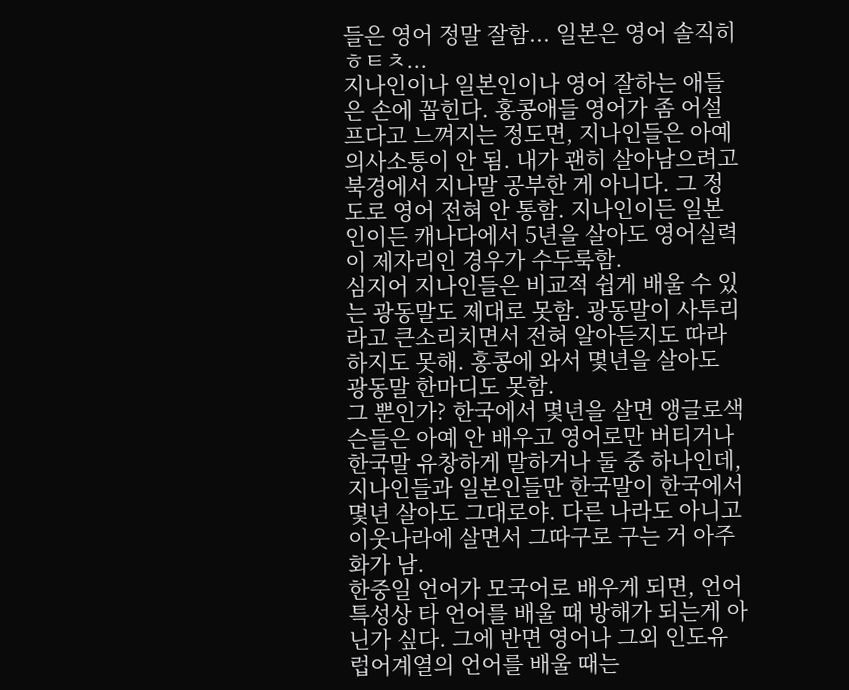들은 영어 정말 잘함... 일본은 영어 솔직히 ㅎㅌㅊ...
지나인이나 일본인이나 영어 잘하는 애들은 손에 꼽힌다. 홍콩애들 영어가 좀 어설프다고 느껴지는 정도면, 지나인들은 아예 의사소통이 안 됨. 내가 괜히 살아남으려고 북경에서 지나말 공부한 게 아니다. 그 정도로 영어 전혀 안 통함. 지나인이든 일본인이든 캐나다에서 5년을 살아도 영어실력이 제자리인 경우가 수두룩함.
심지어 지나인들은 비교적 쉽게 배울 수 있는 광동말도 제대로 못함. 광동말이 사투리라고 큰소리치면서 전혀 알아듣지도 따라하지도 못해. 홍콩에 와서 몇년을 살아도 광동말 한마디도 못함.
그 뿐인가? 한국에서 몇년을 살면 앵글로색슨들은 아예 안 배우고 영어로만 버티거나 한국말 유창하게 말하거나 둘 중 하나인데, 지나인들과 일본인들만 한국말이 한국에서 몇년 살아도 그대로야. 다른 나라도 아니고 이웃나라에 살면서 그따구로 구는 거 아주 화가 남.
한중일 언어가 모국어로 배우게 되면, 언어 특성상 타 언어를 배울 때 방해가 되는게 아닌가 싶다. 그에 반면 영어나 그외 인도유럽어계열의 언어를 배울 때는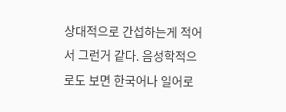상대적으로 간섭하는게 적어서 그런거 같다. 음성학적으로도 보면 한국어나 일어로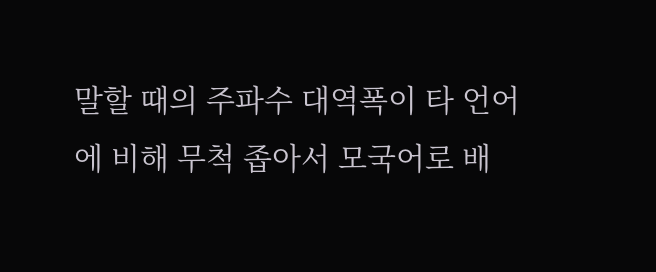말할 때의 주파수 대역폭이 타 언어에 비해 무척 좁아서 모국어로 배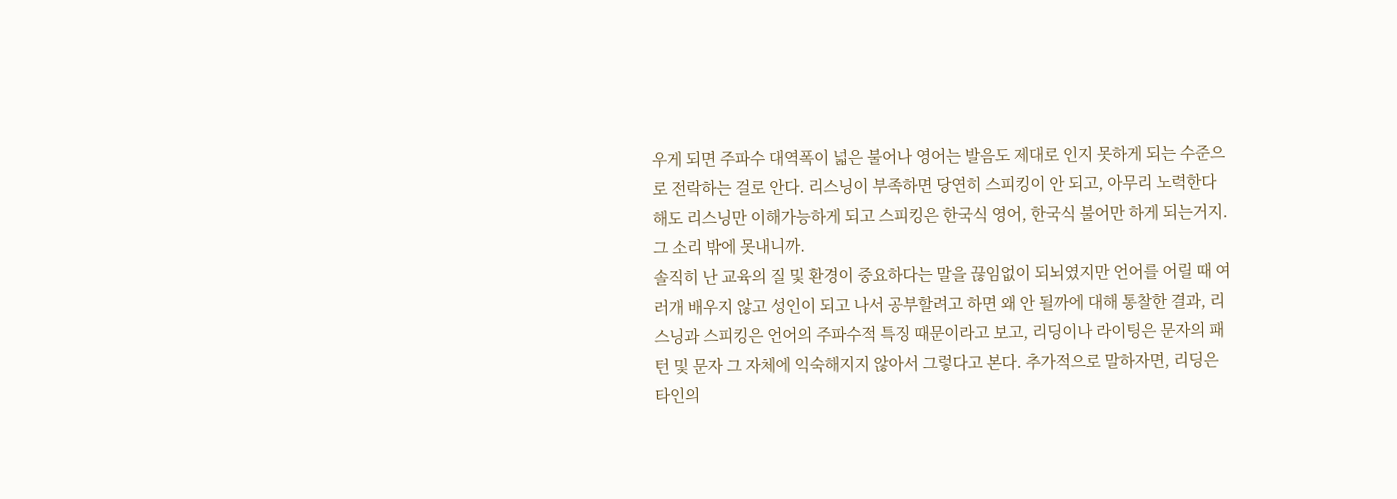우게 되면 주파수 대역폭이 넓은 불어나 영어는 발음도 제대로 인지 못하게 되는 수준으로 전락하는 걸로 안다. 리스닝이 부족하면 당연히 스피킹이 안 되고, 아무리 노력한다 해도 리스닝만 이해가능하게 되고 스피킹은 한국식 영어, 한국식 불어만 하게 되는거지. 그 소리 밖에 못내니까.
솔직히 난 교육의 질 및 환경이 중요하다는 말을 끊임없이 되뇌였지만 언어를 어릴 때 여러개 배우지 않고 성인이 되고 나서 공부할려고 하면 왜 안 될까에 대해 통찰한 결과, 리스닝과 스피킹은 언어의 주파수적 특징 때문이라고 보고, 리딩이나 라이팅은 문자의 패턴 및 문자 그 자체에 익숙해지지 않아서 그렇다고 본다. 추가적으로 말하자면, 리딩은 타인의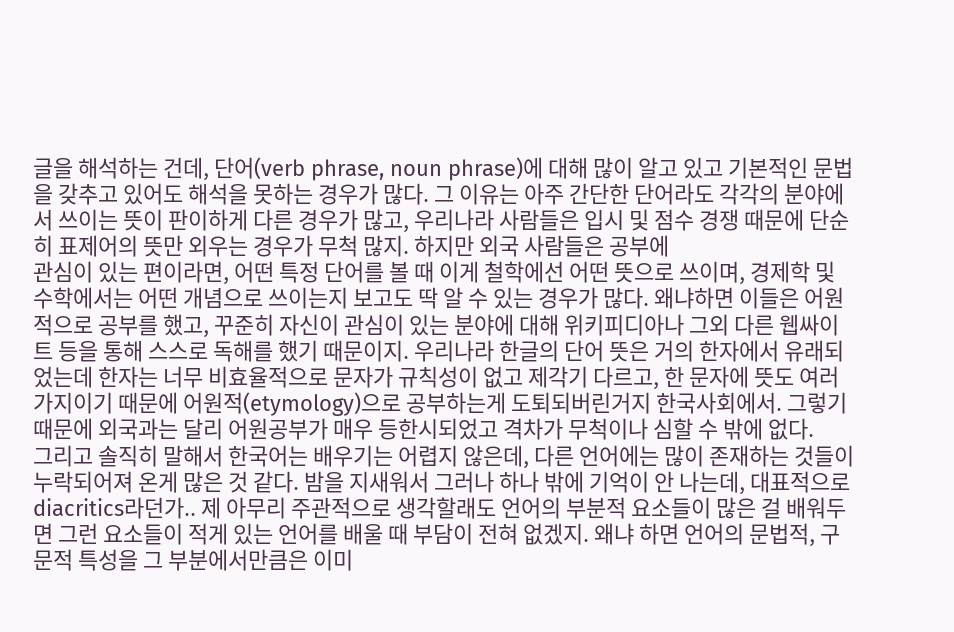글을 해석하는 건데, 단어(verb phrase, noun phrase)에 대해 많이 알고 있고 기본적인 문법을 갖추고 있어도 해석을 못하는 경우가 많다. 그 이유는 아주 간단한 단어라도 각각의 분야에서 쓰이는 뜻이 판이하게 다른 경우가 많고, 우리나라 사람들은 입시 및 점수 경쟁 때문에 단순히 표제어의 뜻만 외우는 경우가 무척 많지. 하지만 외국 사람들은 공부에
관심이 있는 편이라면, 어떤 특정 단어를 볼 때 이게 철학에선 어떤 뜻으로 쓰이며, 경제학 및 수학에서는 어떤 개념으로 쓰이는지 보고도 딱 알 수 있는 경우가 많다. 왜냐하면 이들은 어원적으로 공부를 했고, 꾸준히 자신이 관심이 있는 분야에 대해 위키피디아나 그외 다른 웹싸이트 등을 통해 스스로 독해를 했기 때문이지. 우리나라 한글의 단어 뜻은 거의 한자에서 유래되었는데 한자는 너무 비효율적으로 문자가 규칙성이 없고 제각기 다르고, 한 문자에 뜻도 여러가지이기 때문에 어원적(etymology)으로 공부하는게 도퇴되버린거지 한국사회에서. 그렇기 때문에 외국과는 달리 어원공부가 매우 등한시되었고 격차가 무척이나 심할 수 밖에 없다.
그리고 솔직히 말해서 한국어는 배우기는 어렵지 않은데, 다른 언어에는 많이 존재하는 것들이 누락되어져 온게 많은 것 같다. 밤을 지새워서 그러나 하나 밖에 기억이 안 나는데, 대표적으로 diacritics라던가.. 제 아무리 주관적으로 생각할래도 언어의 부분적 요소들이 많은 걸 배워두면 그런 요소들이 적게 있는 언어를 배울 때 부담이 전혀 없겠지. 왜냐 하면 언어의 문법적, 구문적 특성을 그 부분에서만큼은 이미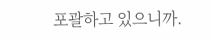포괄하고 있으니까.